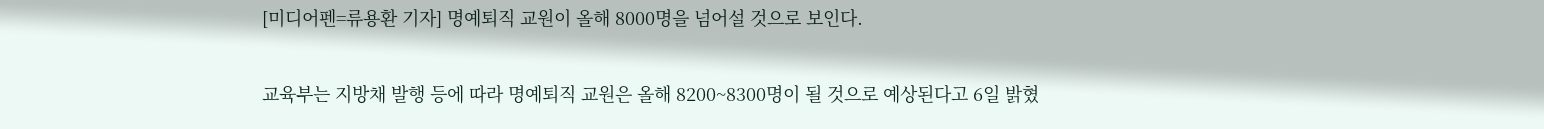[미디어펜=류용환 기자] 명예퇴직 교원이 올해 8000명을 넘어설 것으로 보인다.

교육부는 지방채 발행 등에 따라 명예퇴직 교원은 올해 8200~8300명이 될 것으로 예상된다고 6일 밝혔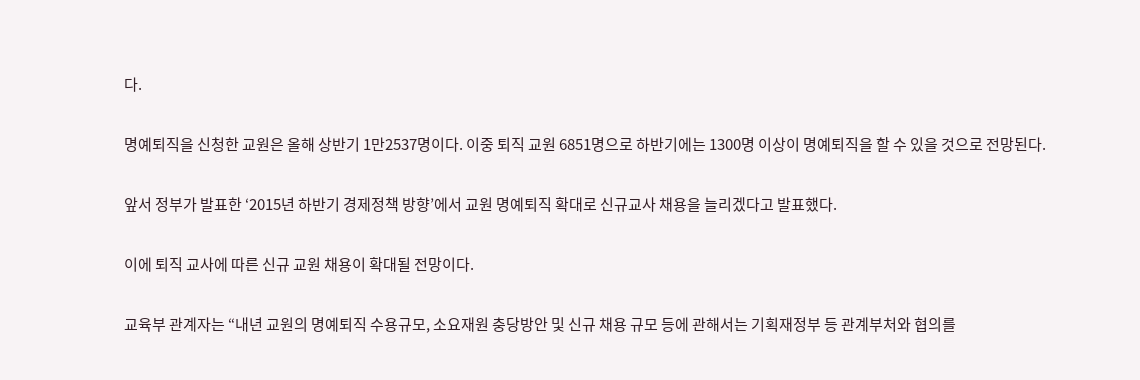다.

명예퇴직을 신청한 교원은 올해 상반기 1만2537명이다. 이중 퇴직 교원 6851명으로 하반기에는 1300명 이상이 명예퇴직을 할 수 있을 것으로 전망된다.

앞서 정부가 발표한 ‘2015년 하반기 경제정책 방향’에서 교원 명예퇴직 확대로 신규교사 채용을 늘리겠다고 발표했다.

이에 퇴직 교사에 따른 신규 교원 채용이 확대될 전망이다.

교육부 관계자는 “내년 교원의 명예퇴직 수용규모, 소요재원 충당방안 및 신규 채용 규모 등에 관해서는 기획재정부 등 관계부처와 협의를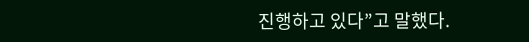진행하고 있다”고 말했다.